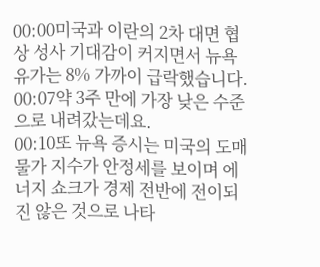00:00미국과 이란의 2차 대면 협상 성사 기대감이 커지면서 뉴욕 유가는 8% 가까이 급락했습니다.
00:07약 3주 만에 가장 낮은 수준으로 내려갔는데요.
00:10또 뉴욕 증시는 미국의 도매물가 지수가 안정세를 보이며 에너지 쇼크가 경제 전반에 전이되진 않은 것으로 나타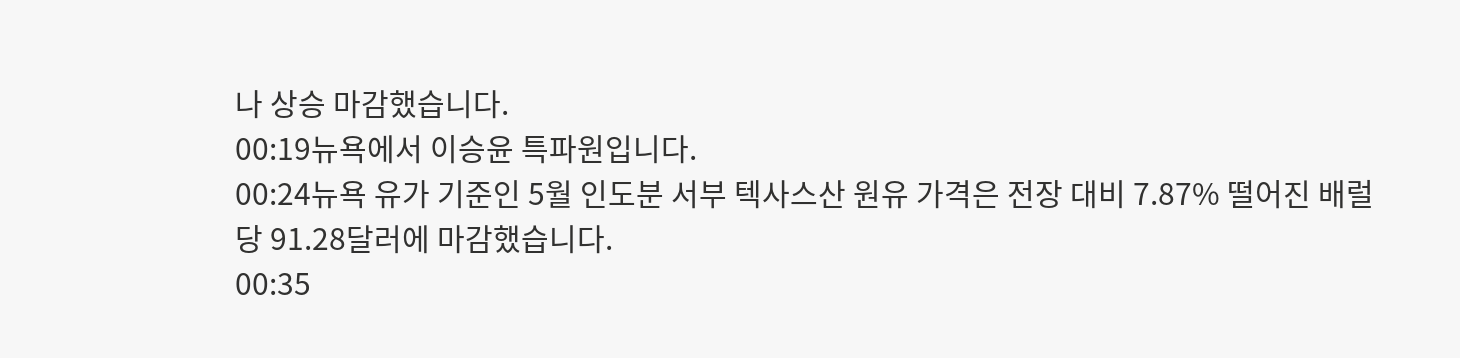나 상승 마감했습니다.
00:19뉴욕에서 이승윤 특파원입니다.
00:24뉴욕 유가 기준인 5월 인도분 서부 텍사스산 원유 가격은 전장 대비 7.87% 떨어진 배럴당 91.28달러에 마감했습니다.
00:35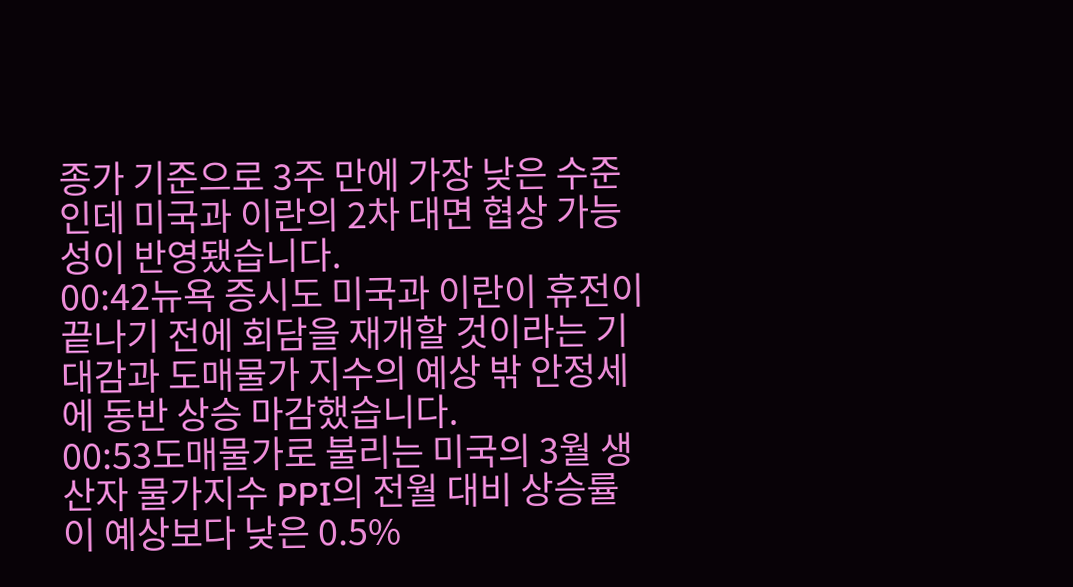종가 기준으로 3주 만에 가장 낮은 수준인데 미국과 이란의 2차 대면 협상 가능성이 반영됐습니다.
00:42뉴욕 증시도 미국과 이란이 휴전이 끝나기 전에 회담을 재개할 것이라는 기대감과 도매물가 지수의 예상 밖 안정세에 동반 상승 마감했습니다.
00:53도매물가로 불리는 미국의 3월 생산자 물가지수 PPI의 전월 대비 상승률이 예상보다 낮은 0.5%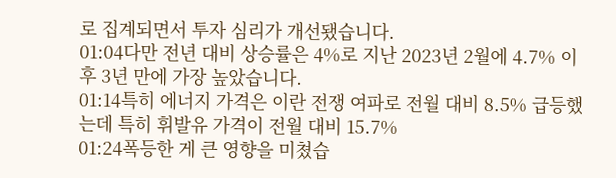로 집계되면서 투자 심리가 개선됐습니다.
01:04다만 전년 대비 상승률은 4%로 지난 2023년 2월에 4.7% 이후 3년 만에 가장 높았습니다.
01:14특히 에너지 가격은 이란 전쟁 여파로 전월 대비 8.5% 급등했는데 특히 휘발유 가격이 전월 대비 15.7%
01:24폭등한 게 큰 영향을 미쳤습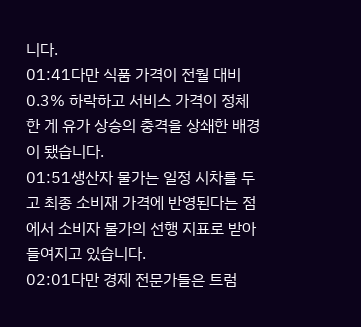니다.
01:41다만 식품 가격이 전월 대비 0.3% 하락하고 서비스 가격이 정체한 게 유가 상승의 충격을 상쇄한 배경이 됐습니다.
01:51생산자 물가는 일정 시차를 두고 최종 소비재 가격에 반영된다는 점에서 소비자 물가의 선행 지표로 받아들여지고 있습니다.
02:01다만 경제 전문가들은 트럼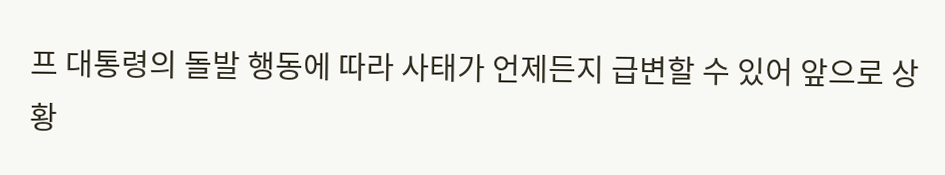프 대통령의 돌발 행동에 따라 사태가 언제든지 급변할 수 있어 앞으로 상황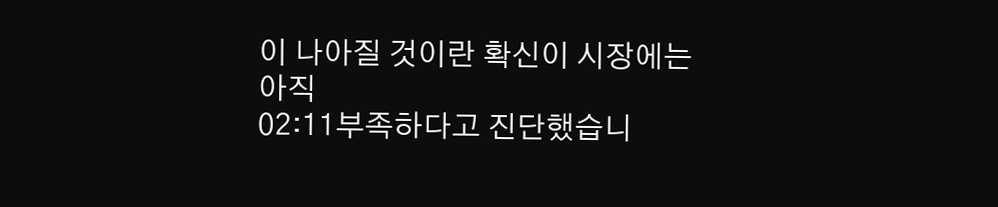이 나아질 것이란 확신이 시장에는 아직
02:11부족하다고 진단했습니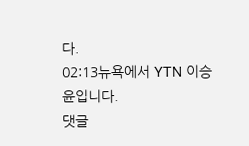다.
02:13뉴욕에서 YTN 이승윤입니다.
댓글